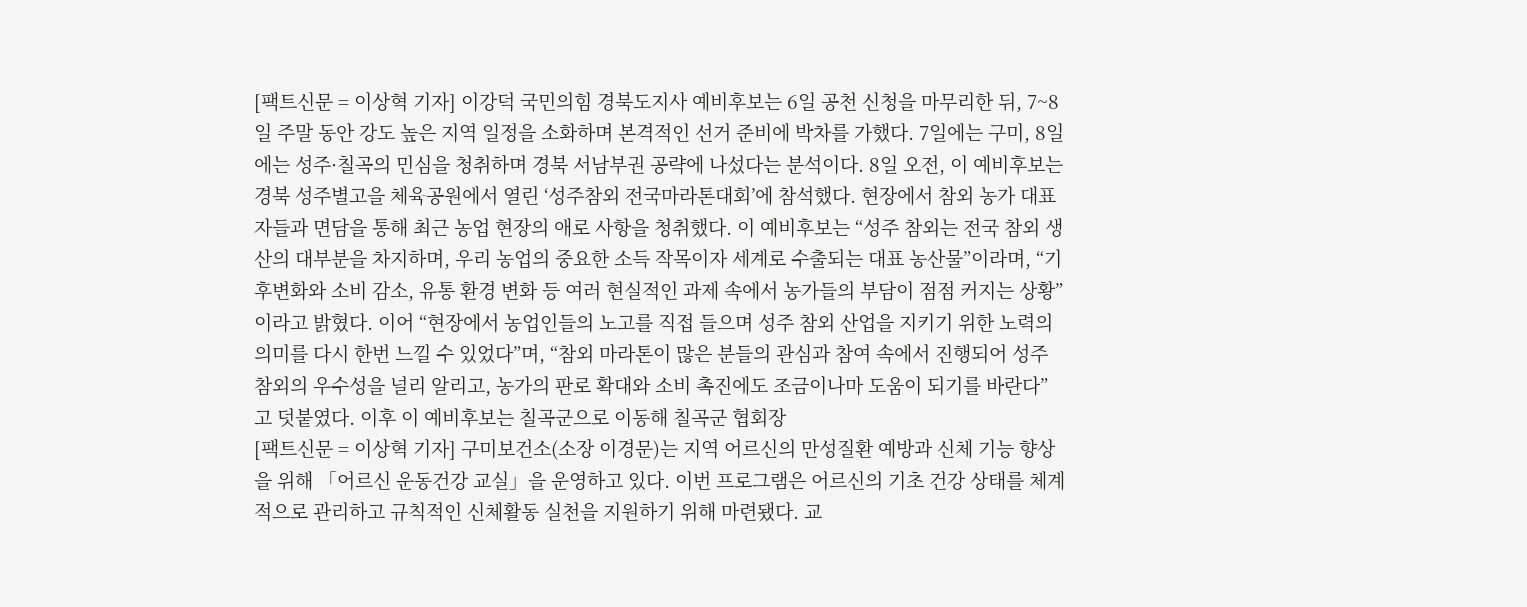[팩트신문 = 이상혁 기자] 이강덕 국민의힘 경북도지사 예비후보는 6일 공천 신청을 마무리한 뒤, 7~8일 주말 동안 강도 높은 지역 일정을 소화하며 본격적인 선거 준비에 박차를 가했다. 7일에는 구미, 8일에는 성주·칠곡의 민심을 청취하며 경북 서남부권 공략에 나섰다는 분석이다. 8일 오전, 이 예비후보는 경북 성주별고을 체육공원에서 열린 ‘성주참외 전국마라톤대회’에 참석했다. 현장에서 참외 농가 대표자들과 면담을 통해 최근 농업 현장의 애로 사항을 청취했다. 이 예비후보는 “성주 참외는 전국 참외 생산의 대부분을 차지하며, 우리 농업의 중요한 소득 작목이자 세계로 수출되는 대표 농산물”이라며, “기후변화와 소비 감소, 유통 환경 변화 등 여러 현실적인 과제 속에서 농가들의 부담이 점점 커지는 상황”이라고 밝혔다. 이어 “현장에서 농업인들의 노고를 직접 들으며 성주 참외 산업을 지키기 위한 노력의 의미를 다시 한번 느낄 수 있었다”며, “참외 마라톤이 많은 분들의 관심과 참여 속에서 진행되어 성주 참외의 우수성을 널리 알리고, 농가의 판로 확대와 소비 촉진에도 조금이나마 도움이 되기를 바란다”고 덧붙였다. 이후 이 예비후보는 칠곡군으로 이동해 칠곡군 협회장
[팩트신문 = 이상혁 기자] 구미보건소(소장 이경문)는 지역 어르신의 만성질환 예방과 신체 기능 향상을 위해 「어르신 운동건강 교실」을 운영하고 있다. 이번 프로그램은 어르신의 기초 건강 상태를 체계적으로 관리하고 규칙적인 신체활동 실천을 지원하기 위해 마련됐다. 교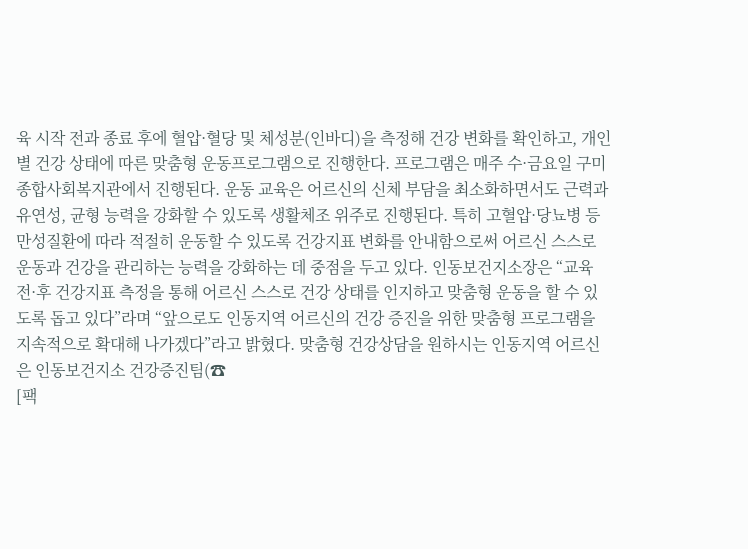육 시작 전과 종료 후에 혈압·혈당 및 체성분(인바디)을 측정해 건강 변화를 확인하고, 개인별 건강 상태에 따른 맞춤형 운동프로그램으로 진행한다. 프로그램은 매주 수·금요일 구미종합사회복지관에서 진행된다. 운동 교육은 어르신의 신체 부담을 최소화하면서도 근력과 유연성, 균형 능력을 강화할 수 있도록 생활체조 위주로 진행된다. 특히 고혈압·당뇨병 등 만성질환에 따라 적절히 운동할 수 있도록 건강지표 변화를 안내함으로써 어르신 스스로 운동과 건강을 관리하는 능력을 강화하는 데 중점을 두고 있다. 인동보건지소장은 “교육 전·후 건강지표 측정을 통해 어르신 스스로 건강 상태를 인지하고 맞춤형 운동을 할 수 있도록 돕고 있다”라며 “앞으로도 인동지역 어르신의 건강 증진을 위한 맞춤형 프로그램을 지속적으로 확대해 나가겠다”라고 밝혔다. 맞춤형 건강상담을 원하시는 인동지역 어르신은 인동보건지소 건강증진팀(☎
[팩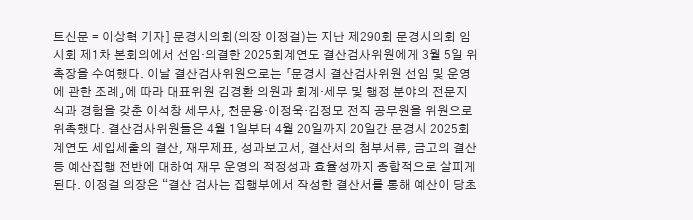트신문 = 이상혁 기자] 문경시의회(의장 이정걸)는 지난 제290회 문경시의회 임시회 제1차 본회의에서 선임·의결한 2025회계연도 결산검사위원에게 3월 5일 위촉장을 수여했다. 이날 결산검사위원으로는 「문경시 결산검사위원 선임 및 운영에 관한 조례」에 따라 대표위원 김경환 의원과 회계·세무 및 행정 분야의 전문지식과 경험을 갖춘 이석창 세무사, 천문용·이정욱·김정모 전직 공무원을 위원으로 위촉했다. 결산검사위원들은 4월 1일부터 4월 20일까지 20일간 문경시 2025회계연도 세입세출의 결산, 재무제표, 성과보고서, 결산서의 첨부서류, 금고의 결산 등 예산집행 전반에 대하여 재무 운영의 적정성과 효율성까지 종합적으로 살피게 된다. 이정걸 의장은 “결산 검사는 집행부에서 작성한 결산서를 통해 예산이 당초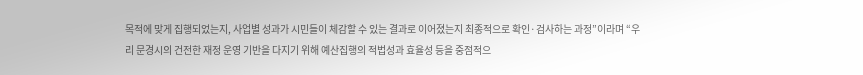목적에 맞게 집행되었는지, 사업별 성과가 시민들이 체감할 수 있는 결과로 이어졌는지 최종적으로 확인·검사하는 과정”이라며 “우리 문경시의 건전한 재정 운영 기반을 다지기 위해 예산집행의 적법성과 효율성 등을 중점적으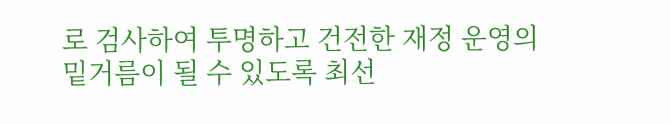로 검사하여 투명하고 건전한 재정 운영의 밑거름이 될 수 있도록 최선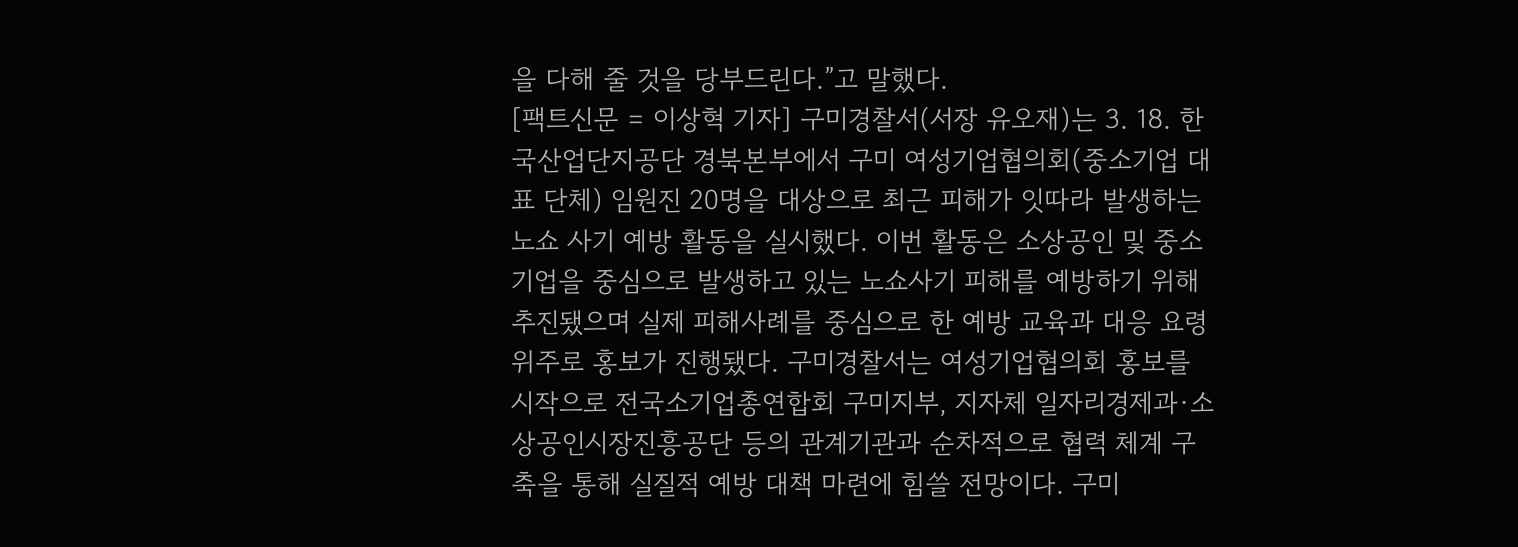을 다해 줄 것을 당부드린다.”고 말했다.
[팩트신문 = 이상혁 기자] 구미경찰서(서장 유오재)는 3. 18. 한국산업단지공단 경북본부에서 구미 여성기업협의회(중소기업 대표 단체) 임원진 20명을 대상으로 최근 피해가 잇따라 발생하는 노쇼 사기 예방 활동을 실시했다. 이번 활동은 소상공인 및 중소기업을 중심으로 발생하고 있는 노쇼사기 피해를 예방하기 위해 추진됐으며 실제 피해사례를 중심으로 한 예방 교육과 대응 요령 위주로 홍보가 진행됐다. 구미경찰서는 여성기업협의회 홍보를 시작으로 전국소기업총연합회 구미지부, 지자체 일자리경제과·소상공인시장진흥공단 등의 관계기관과 순차적으로 협력 체계 구축을 통해 실질적 예방 대책 마련에 힘쓸 전망이다. 구미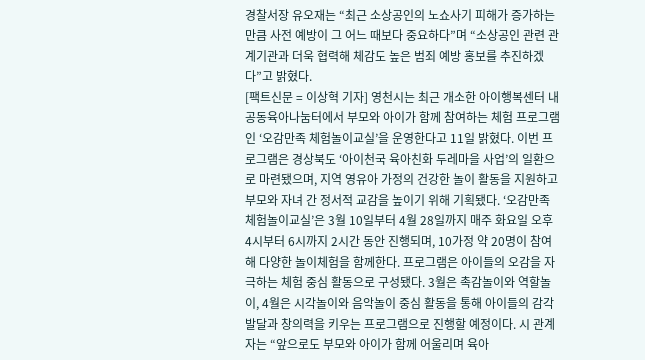경찰서장 유오재는 “최근 소상공인의 노쇼사기 피해가 증가하는 만큼 사전 예방이 그 어느 때보다 중요하다”며 “소상공인 관련 관계기관과 더욱 협력해 체감도 높은 범죄 예방 홍보를 추진하겠다”고 밝혔다.
[팩트신문 = 이상혁 기자] 영천시는 최근 개소한 아이행복센터 내 공동육아나눔터에서 부모와 아이가 함께 참여하는 체험 프로그램인 ‘오감만족 체험놀이교실’을 운영한다고 11일 밝혔다. 이번 프로그램은 경상북도 ‘아이천국 육아친화 두레마을 사업’의 일환으로 마련됐으며, 지역 영유아 가정의 건강한 놀이 활동을 지원하고 부모와 자녀 간 정서적 교감을 높이기 위해 기획됐다. ‘오감만족 체험놀이교실’은 3월 10일부터 4월 28일까지 매주 화요일 오후 4시부터 6시까지 2시간 동안 진행되며, 10가정 약 20명이 참여해 다양한 놀이체험을 함께한다. 프로그램은 아이들의 오감을 자극하는 체험 중심 활동으로 구성됐다. 3월은 촉감놀이와 역할놀이, 4월은 시각놀이와 음악놀이 중심 활동을 통해 아이들의 감각발달과 창의력을 키우는 프로그램으로 진행할 예정이다. 시 관계자는 “앞으로도 부모와 아이가 함께 어울리며 육아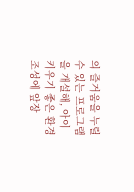의 즐거움을 누릴 수 있는 프로그램을 개설해, 아이 키우기 좋은 환경 조성에 앞장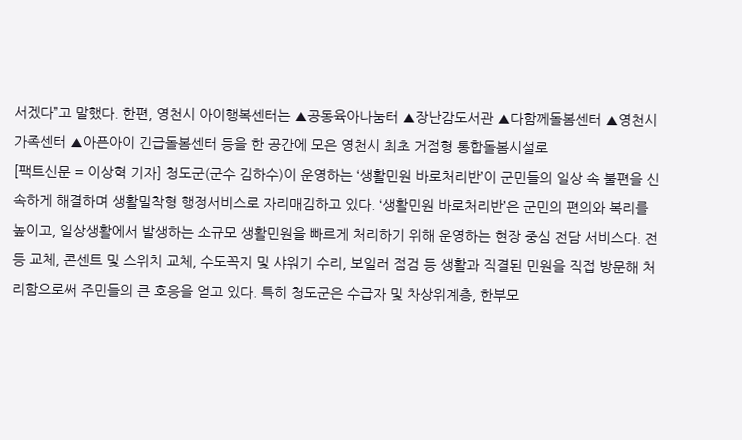서겠다”고 말했다. 한편, 영천시 아이행복센터는 ▲공동육아나눔터 ▲장난감도서관 ▲다함께돌봄센터 ▲영천시가족센터 ▲아픈아이 긴급돌봄센터 등을 한 공간에 모은 영천시 최초 거점형 통합돌봄시설로
[팩트신문 = 이상혁 기자] 청도군(군수 김하수)이 운영하는 ‘생활민원 바로처리반’이 군민들의 일상 속 불편을 신속하게 해결하며 생활밀착형 행정서비스로 자리매김하고 있다. ‘생활민원 바로처리반’은 군민의 편의와 복리를 높이고, 일상생활에서 발생하는 소규모 생활민원을 빠르게 처리하기 위해 운영하는 현장 중심 전담 서비스다. 전등 교체, 콘센트 및 스위치 교체, 수도꼭지 및 샤워기 수리, 보일러 점검 등 생활과 직결된 민원을 직접 방문해 처리함으로써 주민들의 큰 호응을 얻고 있다. 특히 청도군은 수급자 및 차상위계층, 한부모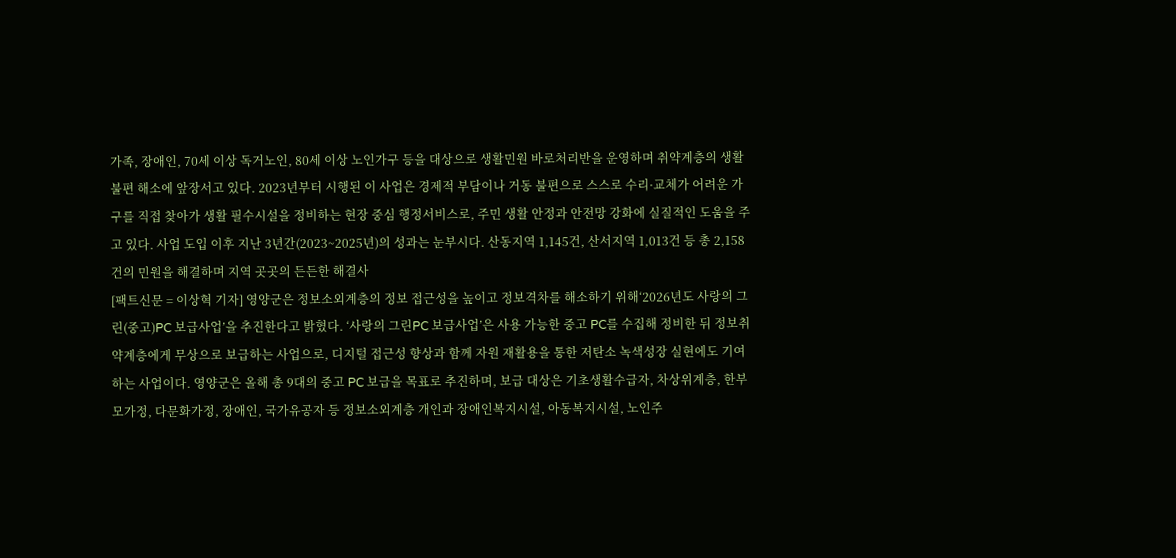가족, 장애인, 70세 이상 독거노인, 80세 이상 노인가구 등을 대상으로 생활민원 바로처리반을 운영하며 취약계층의 생활 불편 해소에 앞장서고 있다. 2023년부터 시행된 이 사업은 경제적 부담이나 거동 불편으로 스스로 수리·교체가 어려운 가구를 직접 찾아가 생활 필수시설을 정비하는 현장 중심 행정서비스로, 주민 생활 안정과 안전망 강화에 실질적인 도움을 주고 있다. 사업 도입 이후 지난 3년간(2023~2025년)의 성과는 눈부시다. 산동지역 1,145건, 산서지역 1,013건 등 총 2,158건의 민원을 해결하며 지역 곳곳의 든든한 해결사
[팩트신문 = 이상혁 기자] 영양군은 정보소외계층의 정보 접근성을 높이고 정보격차를 해소하기 위해‘2026년도 사랑의 그린(중고)PC 보급사업’을 추진한다고 밝혔다. ‘사랑의 그린PC 보급사업’은 사용 가능한 중고 PC를 수집해 정비한 뒤 정보취약계층에게 무상으로 보급하는 사업으로, 디지털 접근성 향상과 함께 자원 재활용을 통한 저탄소 녹색성장 실현에도 기여하는 사업이다. 영양군은 올해 총 9대의 중고 PC 보급을 목표로 추진하며, 보급 대상은 기초생활수급자, 차상위계층, 한부모가정, 다문화가정, 장애인, 국가유공자 등 정보소외계층 개인과 장애인복지시설, 아동복지시설, 노인주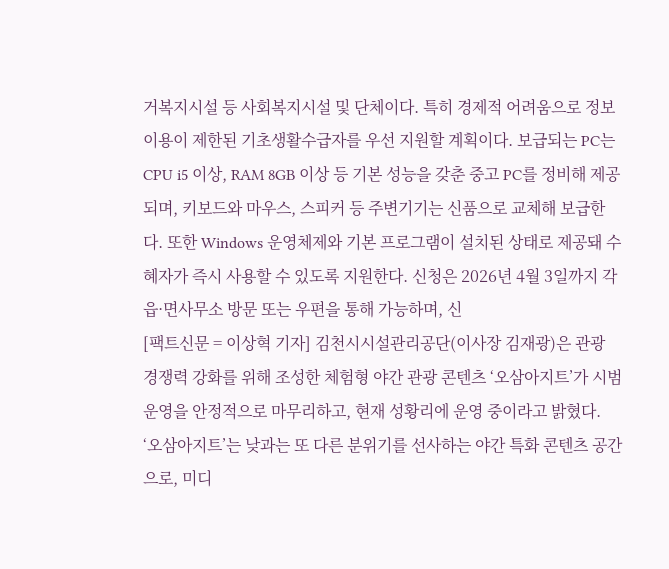거복지시설 등 사회복지시설 및 단체이다. 특히 경제적 어려움으로 정보 이용이 제한된 기초생활수급자를 우선 지원할 계획이다. 보급되는 PC는 CPU i5 이상, RAM 8GB 이상 등 기본 성능을 갖춘 중고 PC를 정비해 제공되며, 키보드와 마우스, 스피커 등 주변기기는 신품으로 교체해 보급한다. 또한 Windows 운영체제와 기본 프로그램이 설치된 상태로 제공돼 수혜자가 즉시 사용할 수 있도록 지원한다. 신청은 2026년 4월 3일까지 각 읍·면사무소 방문 또는 우편을 통해 가능하며, 신
[팩트신문 = 이상혁 기자] 김천시시설관리공단(이사장 김재광)은 관광 경쟁력 강화를 위해 조성한 체험형 야간 관광 콘텐츠 ‘오삼아지트’가 시범 운영을 안정적으로 마무리하고, 현재 성황리에 운영 중이라고 밝혔다. ‘오삼아지트’는 낮과는 또 다른 분위기를 선사하는 야간 특화 콘텐츠 공간으로, 미디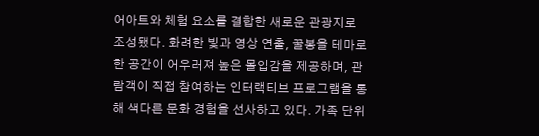어아트와 체험 요소를 결합한 새로운 관광지로 조성됐다. 화려한 빛과 영상 연출, 꿀봉을 테마로 한 공간이 어우러져 높은 몰입감을 제공하며, 관람객이 직접 참여하는 인터랙티브 프로그램을 통해 색다른 문화 경험을 선사하고 있다. 가족 단위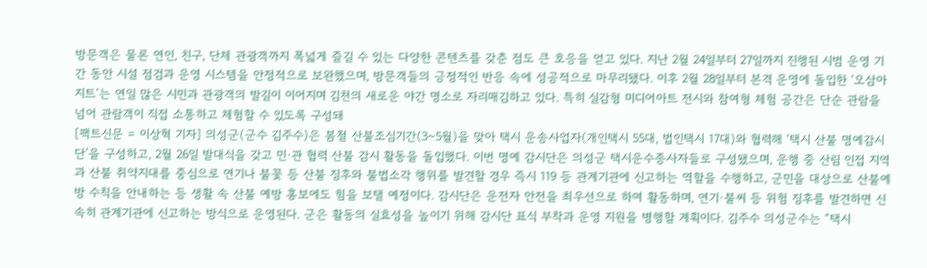방문객은 물론 연인, 친구, 단체 관광객까지 폭넓게 즐길 수 있는 다양한 콘텐츠를 갖춘 점도 큰 호응을 얻고 있다. 지난 2월 24일부터 27일까지 진행된 시범 운영 기간 동안 시설 점검과 운영 시스템을 안정적으로 보완했으며, 방문객들의 긍정적인 반응 속에 성공적으로 마무리됐다. 이후 2월 28일부터 본격 운영에 돌입한 ‘오삼아지트’는 연일 많은 시민과 관광객의 발길이 이어지며 김천의 새로운 야간 명소로 자리매김하고 있다. 특히 실감형 미디어아트 전시와 참여형 체험 공간은 단순 관람을 넘어 관람객이 직접 소통하고 체험할 수 있도록 구성돼
[팩트신문 = 이상혁 기자] 의성군(군수 김주수)은 봄철 산불조심기간(3~5월)을 맞아 택시 운송사업자(개인택시 55대, 법인택시 17대)와 협력해 ‘택시 산불 명예감시단’을 구성하고, 2월 26일 발대식을 갖고 민·관 협력 산불 감시 활동을 돌입했다. 이번 명예 감시단은 의성군 택시운수종사자들로 구성됐으며, 운행 중 산림 인접 지역과 산불 취약지대를 중심으로 연기나 불꽃 등 산불 징후와 불법소각 행위를 발견할 경우 즉시 119 등 관계기관에 신고하는 역할을 수행하고, 군민을 대상으로 산불예방 수칙을 안내하는 등 생활 속 산불 예방 홍보에도 힘을 보탤 예정이다. 감시단은 운전자 안전을 최우선으로 하여 활동하며, 연기·불씨 등 위험 징후를 발견하면 신속히 관계기관에 신고하는 방식으로 운영된다. 군은 활동의 실효성을 높이기 위해 감시단 표식 부착과 운영 지원을 병행할 계획이다. 김주수 의성군수는 “택시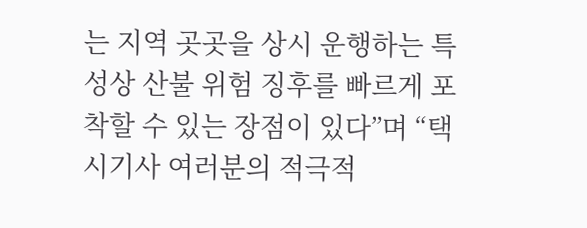는 지역 곳곳을 상시 운행하는 특성상 산불 위험 징후를 빠르게 포착할 수 있는 장점이 있다”며 “택시기사 여러분의 적극적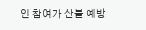인 참여가 산불 예방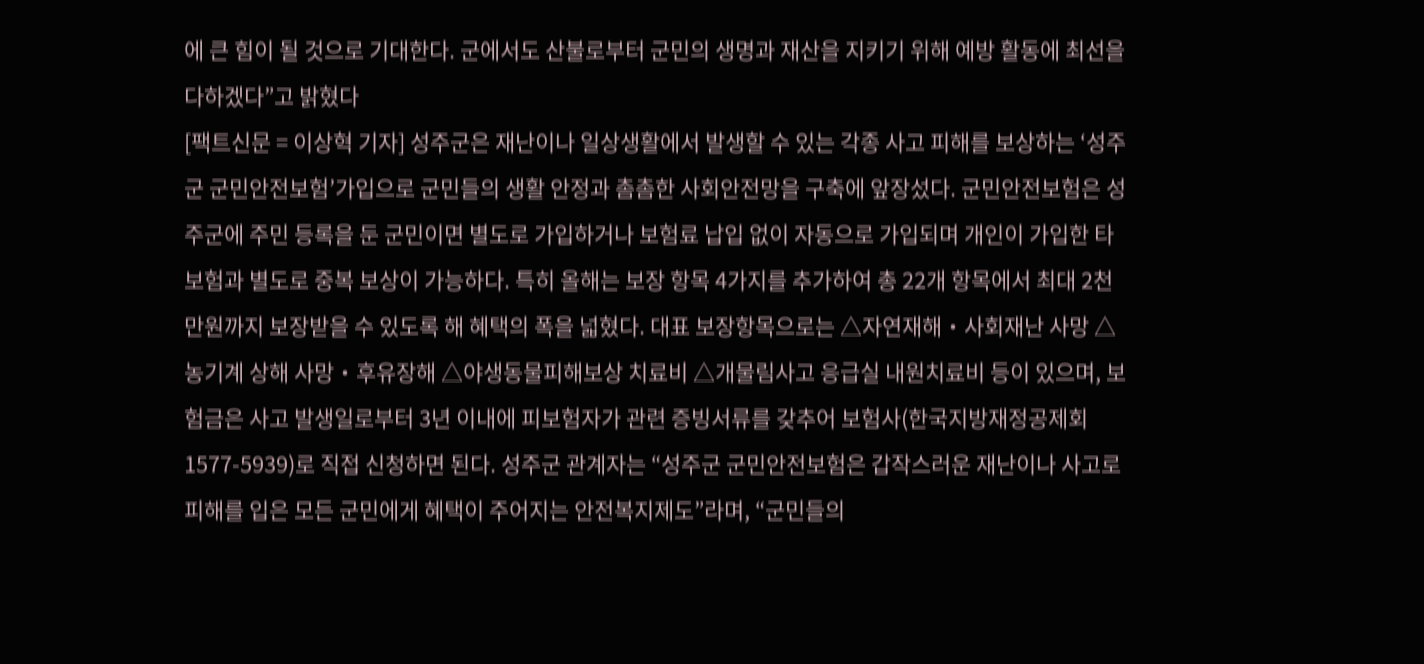에 큰 힘이 될 것으로 기대한다. 군에서도 산불로부터 군민의 생명과 재산을 지키기 위해 예방 활동에 최선을 다하겠다”고 밝혔다
[팩트신문 = 이상혁 기자] 성주군은 재난이나 일상생활에서 발생할 수 있는 각종 사고 피해를 보상하는 ‘성주군 군민안전보험’가입으로 군민들의 생활 안정과 촘촘한 사회안전망을 구축에 앞장섰다. 군민안전보험은 성주군에 주민 등록을 둔 군민이면 별도로 가입하거나 보험료 납입 없이 자동으로 가입되며 개인이 가입한 타 보험과 별도로 중복 보상이 가능하다. 특히 올해는 보장 항목 4가지를 추가하여 총 22개 항목에서 최대 2천만원까지 보장받을 수 있도록 해 혜택의 폭을 넓혔다. 대표 보장항목으로는 △자연재해‧사회재난 사망 △농기계 상해 사망‧후유장해 △야생동물피해보상 치료비 △개물림사고 응급실 내원치료비 등이 있으며, 보험금은 사고 발생일로부터 3년 이내에 피보험자가 관련 증빙서류를 갖추어 보험사(한국지방재정공제회 1577-5939)로 직접 신청하면 된다. 성주군 관계자는 “성주군 군민안전보험은 갑작스러운 재난이나 사고로 피해를 입은 모든 군민에게 혜택이 주어지는 안전복지제도”라며, “군민들의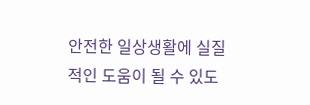안전한 일상생활에 실질적인 도움이 될 수 있도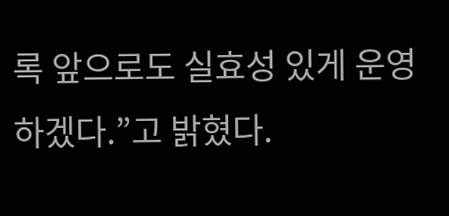록 앞으로도 실효성 있게 운영하겠다.”고 밝혔다.